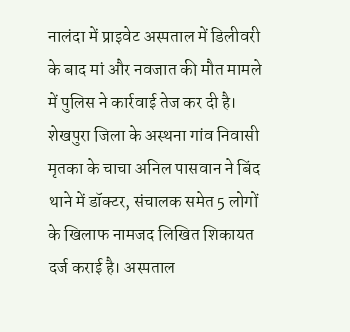नालंदा में प्राइवेट अस्पताल में डिलीवरी के बाद मां और नवजात की मौत मामले में पुलिस ने कार्रवाई तेज कर दी है। शेखपुरा जिला के अस्थना गांव निवासी मृतका के चाचा अनिल पासवान ने बिंद थाने में डॉक्टर, संचालक समेत 5 लोगों के खिलाफ नामजद लिखित शिकायत दर्ज कराई है। अस्पताल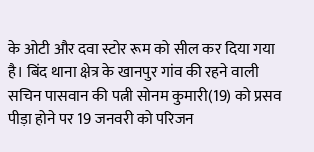के ओटी और दवा स्टोर रूम को सील कर दिया गया है। बिंद थाना क्षेत्र के खानपुर गांव की रहने वाली सचिन पासवान की पत्नी सोनम कुमारी(19) को प्रसव पीड़ा होने पर 19 जनवरी को परिजन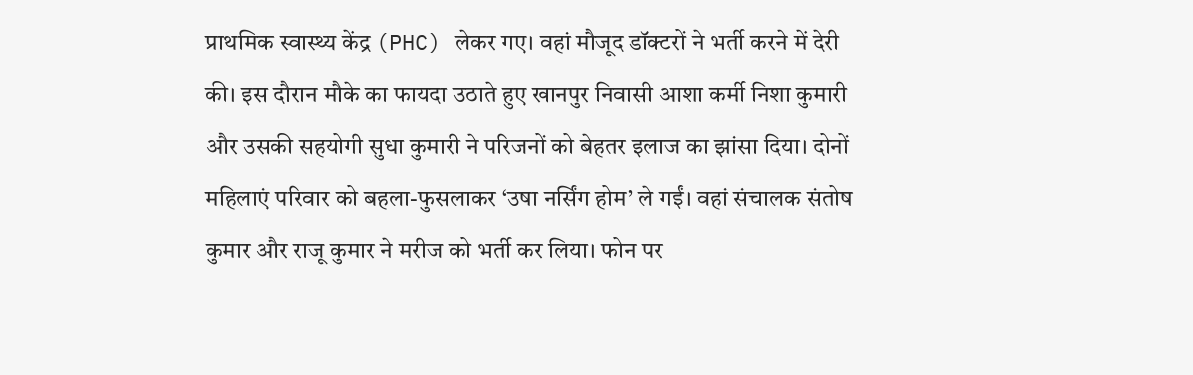प्राथमिक स्वास्थ्य केंद्र (PHC) लेकर गए। वहां मौजूद डॉक्टरों ने भर्ती करने में देरी की। इस दौरान मौके का फायदा उठाते हुए खानपुर निवासी आशा कर्मी निशा कुमारी और उसकी सहयोगी सुधा कुमारी ने परिजनों को बेहतर इलाज का झांसा दिया। दोनों महिलाएं परिवार को बहला-फुसलाकर ‘उषा नर्सिंग होम’ ले गईं। वहां संचालक संतोष कुमार और राजू कुमार ने मरीज को भर्ती कर लिया। फोन पर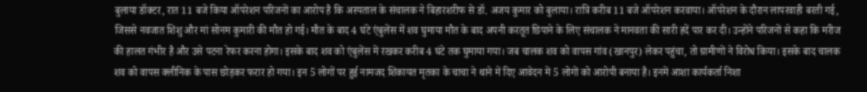बुलाया डॉक्टर, रात 11 बजे किया ऑपरेशन परिजनों का आरोप है कि अस्पताल के संचालक ने बिहारशरीफ से डॉ. अजय कुमार को बुलाया। रात्रि करीब 11 बजे ऑपरेशन करवाया। ऑपरेशन के दौरान लापरवाही बरती गई, जिससे नवजात शिशु और मां सोनम कुमारी की मौत हो गई। मौत के बाद 4 घंटे एंबुलेंस में शव घुमाया मौत के बाद अपनी करतूत छिपाने के लिए संचालक ने मानवता की सारी हदें पार कर दी। उन्होंने परिजनों से कहा कि मरीज की हालत गंभीर है और उसे पटना रेफर करना होगा। इसके बाद शव को एंबुलेंस में रखकर करीब 4 घंटे तक घुमाया गया। जब चालक शव को वापस गांव (खानपुर) लेकर पहुंचा, तो ग्रामीणों ने विरोध किया। इसके बाद चालक शव को वापस क्लीनिक के पास छोड़कर फरार हो गया। इन 5 लोगों पर हुई नामजद शिकायत मृतका के चाचा ने थाने में दिए आवेदन में 5 लोगों को आरोपी बनाया है। इनमें आशा कार्यकर्ता निशा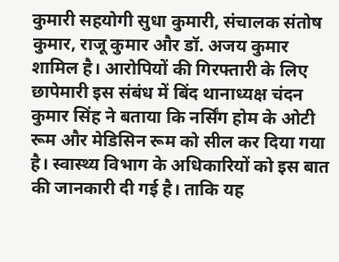कुमारी सहयोगी सुधा कुमारी, संचालक संतोष कुमार, राजू कुमार और डॉ. अजय कुमार शामिल है। आरोपियों की गिरफ्तारी के लिए छापेमारी इस संबंध में बिंद थानाध्यक्ष चंदन कुमार सिंह ने बताया कि नर्सिंग होम के ओटी रूम और मेडिसिन रूम को सील कर दिया गया है। स्वास्थ्य विभाग के अधिकारियों को इस बात की जानकारी दी गई है। ताकि यह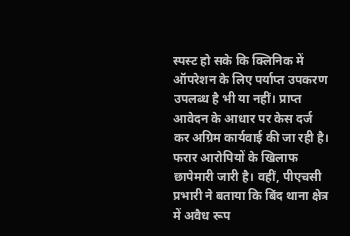स्पस्ट हो सके कि क्लिनिक में ऑपरेशन के लिए पर्याप्त उपकरण उपलब्ध है भी या नहीं। प्राप्त आवेदन के आधार पर केस दर्ज कर अग्रिम कार्यवाई की जा रही है। फरार आरोपियों के खिलाफ छापेमारी जारी है। वहीं, पीएचसी प्रभारी ने बताया कि बिंद थाना क्षेत्र में अवैध रूप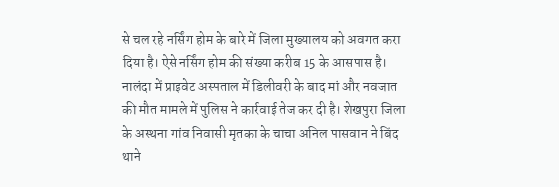से चल रहे नर्सिंग होम के बारे में जिला मुख्यालय को अवगत करा दिया है। ऐसे नर्सिंग होम की संख्या करीब 15 के आसपास है। नालंदा में प्राइवेट अस्पताल में डिलीवरी के बाद मां और नवजात की मौत मामले में पुलिस ने कार्रवाई तेज कर दी है। शेखपुरा जिला के अस्थना गांव निवासी मृतका के चाचा अनिल पासवान ने बिंद थाने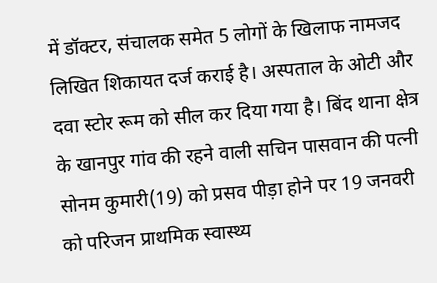में डॉक्टर, संचालक समेत 5 लोगों के खिलाफ नामजद लिखित शिकायत दर्ज कराई है। अस्पताल के ओटी और दवा स्टोर रूम को सील कर दिया गया है। बिंद थाना क्षेत्र के खानपुर गांव की रहने वाली सचिन पासवान की पत्नी सोनम कुमारी(19) को प्रसव पीड़ा होने पर 19 जनवरी को परिजन प्राथमिक स्वास्थ्य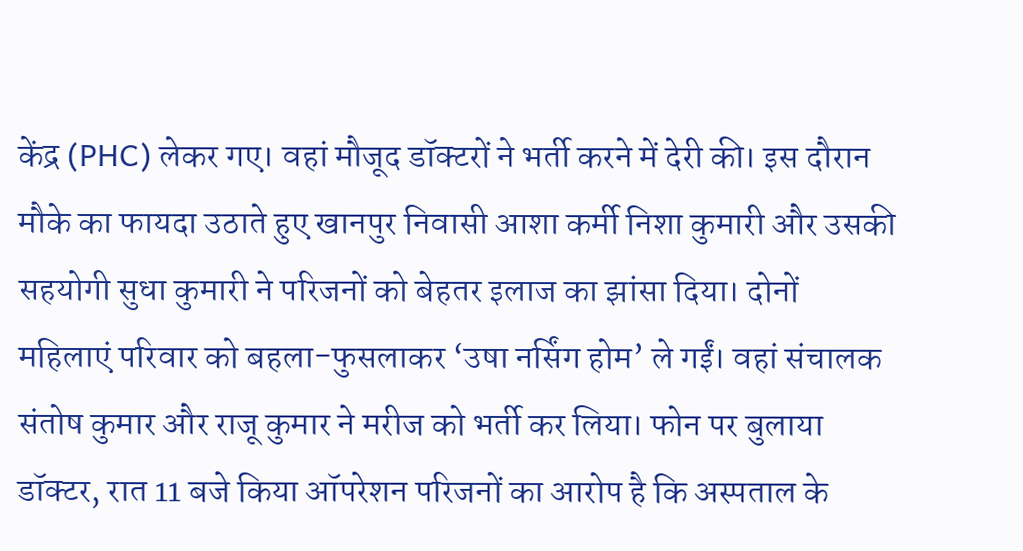केंद्र (PHC) लेकर गए। वहां मौजूद डॉक्टरों ने भर्ती करने में देरी की। इस दौरान मौके का फायदा उठाते हुए खानपुर निवासी आशा कर्मी निशा कुमारी और उसकी सहयोगी सुधा कुमारी ने परिजनों को बेहतर इलाज का झांसा दिया। दोनों महिलाएं परिवार को बहला-फुसलाकर ‘उषा नर्सिंग होम’ ले गईं। वहां संचालक संतोष कुमार और राजू कुमार ने मरीज को भर्ती कर लिया। फोन पर बुलाया डॉक्टर, रात 11 बजे किया ऑपरेशन परिजनों का आरोप है कि अस्पताल के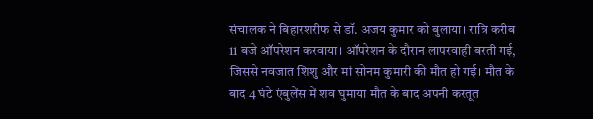संचालक ने बिहारशरीफ से डॉ. अजय कुमार को बुलाया। रात्रि करीब 11 बजे ऑपरेशन करवाया। ऑपरेशन के दौरान लापरवाही बरती गई, जिससे नवजात शिशु और मां सोनम कुमारी की मौत हो गई। मौत के बाद 4 घंटे एंबुलेंस में शव घुमाया मौत के बाद अपनी करतूत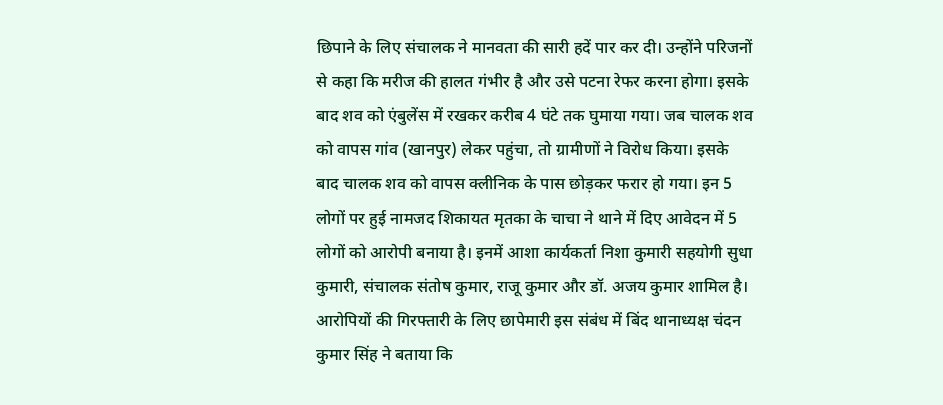छिपाने के लिए संचालक ने मानवता की सारी हदें पार कर दी। उन्होंने परिजनों से कहा कि मरीज की हालत गंभीर है और उसे पटना रेफर करना होगा। इसके बाद शव को एंबुलेंस में रखकर करीब 4 घंटे तक घुमाया गया। जब चालक शव को वापस गांव (खानपुर) लेकर पहुंचा, तो ग्रामीणों ने विरोध किया। इसके बाद चालक शव को वापस क्लीनिक के पास छोड़कर फरार हो गया। इन 5 लोगों पर हुई नामजद शिकायत मृतका के चाचा ने थाने में दिए आवेदन में 5 लोगों को आरोपी बनाया है। इनमें आशा कार्यकर्ता निशा कुमारी सहयोगी सुधा कुमारी, संचालक संतोष कुमार, राजू कुमार और डॉ. अजय कुमार शामिल है। आरोपियों की गिरफ्तारी के लिए छापेमारी इस संबंध में बिंद थानाध्यक्ष चंदन कुमार सिंह ने बताया कि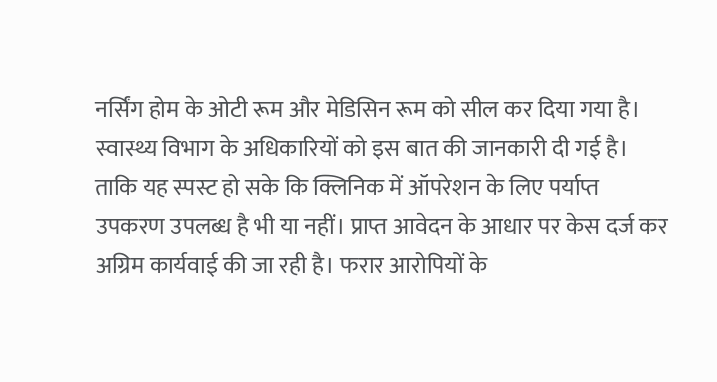नर्सिंग होम के ओटी रूम और मेडिसिन रूम को सील कर दिया गया है। स्वास्थ्य विभाग के अधिकारियों को इस बात की जानकारी दी गई है। ताकि यह स्पस्ट हो सके कि क्लिनिक में ऑपरेशन के लिए पर्याप्त उपकरण उपलब्ध है भी या नहीं। प्राप्त आवेदन के आधार पर केस दर्ज कर अग्रिम कार्यवाई की जा रही है। फरार आरोपियों के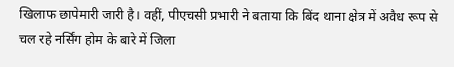खिलाफ छापेमारी जारी है। वहीं, पीएचसी प्रभारी ने बताया कि बिंद थाना क्षेत्र में अवैध रूप से चल रहे नर्सिंग होम के बारे में जिला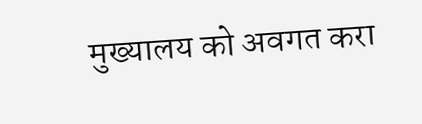मुख्यालय को अवगत करा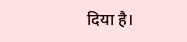दिया है।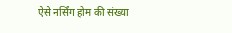ऐसे नर्सिंग होम की संख्या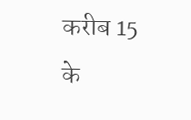करीब 15 के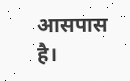आसपास है।